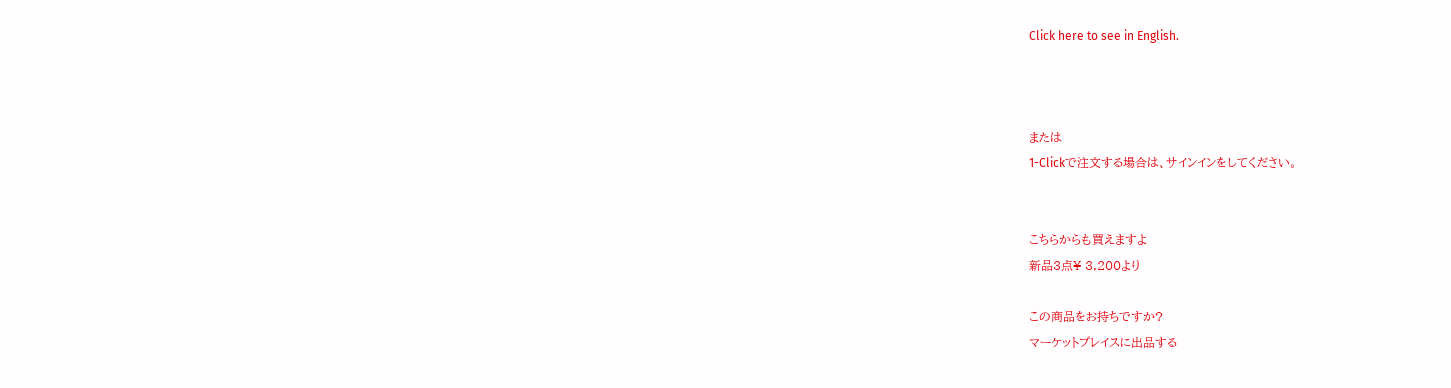Click here to see in English.



または
1-Clickで注文する場合は、サインインをしてください。


こちらからも買えますよ
新品3点¥ 3,200より

この商品をお持ちですか?
マーケットプレイスに出品する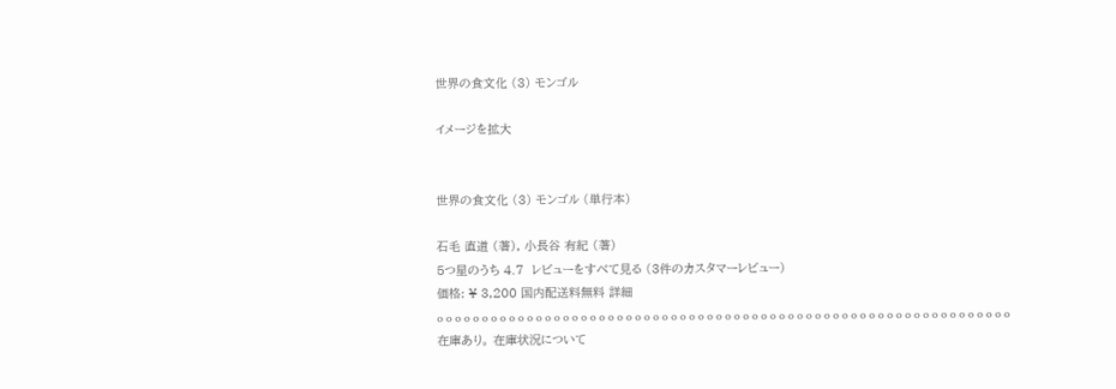世界の食文化 (3) モンゴル

イメージを拡大


世界の食文化 (3) モンゴル (単行本)

石毛 直道 (著), 小長谷 有紀 (著)
5つ星のうち 4.7  レビューをすべて見る (3件のカスタマーレビュー)
価格: ¥ 3,200 国内配送料無料 詳細
o o o o o o o o o o o o o o o o o o o o o o o o o o o o o o o o o o o o o o o o o o o o o o o o o o o o o o o o o o o o o o o o
在庫あり。 在庫状況について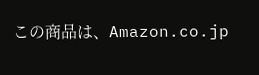この商品は、Amazon.co.jp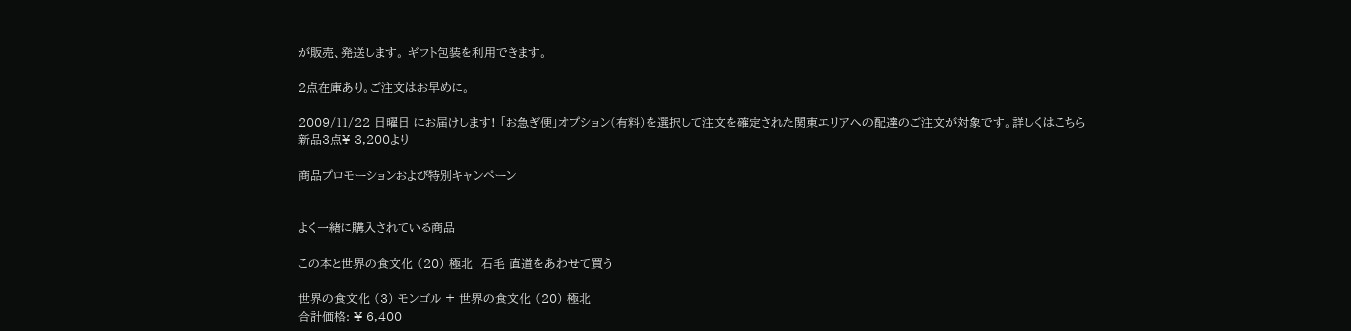が販売、発送します。 ギフト包装を利用できます。

2点在庫あり。ご注文はお早めに。

2009/11/22 日曜日 にお届けします! 「お急ぎ便」オプション(有料)を選択して注文を確定された関東エリアへの配達のご注文が対象です。詳しくはこちら
新品3点¥ 3,200より

商品プロモーションおよび特別キャンペーン


よく一緒に購入されている商品

この本と世界の食文化 (20) 極北  石毛 直道をあわせて買う

世界の食文化 (3) モンゴル + 世界の食文化 (20) 極北
合計価格: ¥ 6,400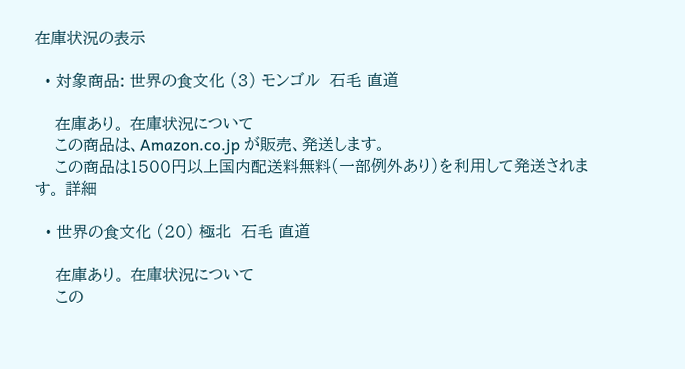在庫状況の表示

  • 対象商品: 世界の食文化 (3) モンゴル  石毛 直道

    在庫あり。 在庫状況について
    この商品は、Amazon.co.jp が販売、発送します。
    この商品は1500円以上国内配送料無料(一部例外あり)を利用して発送されます。 詳細

  • 世界の食文化 (20) 極北  石毛 直道

    在庫あり。 在庫状況について
    この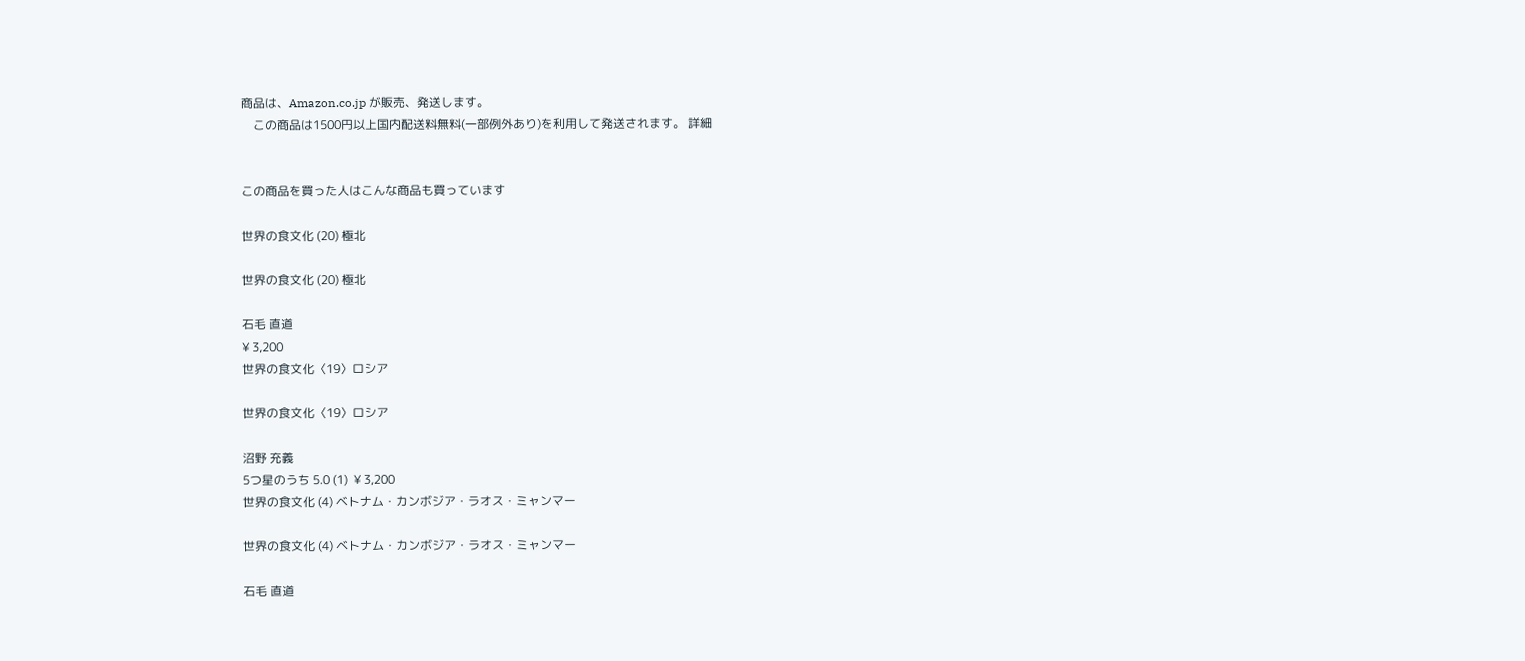商品は、Amazon.co.jp が販売、発送します。
    この商品は1500円以上国内配送料無料(一部例外あり)を利用して発送されます。 詳細


この商品を買った人はこんな商品も買っています

世界の食文化 (20) 極北

世界の食文化 (20) 極北

石毛 直道
¥ 3,200
世界の食文化〈19〉ロシア

世界の食文化〈19〉ロシア

沼野 充義
5つ星のうち 5.0 (1)  ¥ 3,200
世界の食文化 (4) ベトナム・カンボジア・ラオス・ミャンマー

世界の食文化 (4) ベトナム・カンボジア・ラオス・ミャンマー

石毛 直道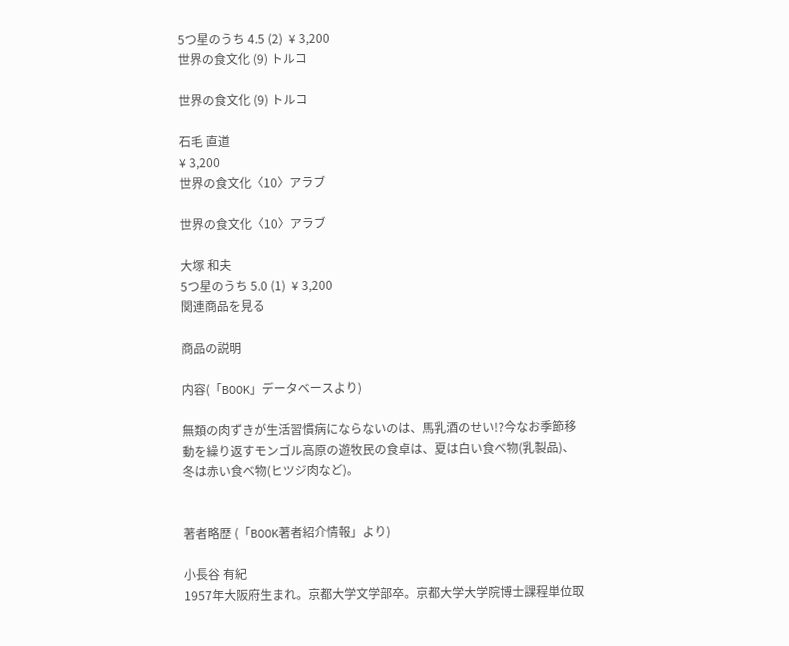5つ星のうち 4.5 (2)  ¥ 3,200
世界の食文化 (9) トルコ

世界の食文化 (9) トルコ

石毛 直道
¥ 3,200
世界の食文化〈10〉アラブ

世界の食文化〈10〉アラブ

大塚 和夫
5つ星のうち 5.0 (1)  ¥ 3,200
関連商品を見る

商品の説明

内容(「BOOK」データベースより)

無類の肉ずきが生活習慣病にならないのは、馬乳酒のせい!?今なお季節移動を繰り返すモンゴル高原の遊牧民の食卓は、夏は白い食べ物(乳製品)、冬は赤い食べ物(ヒツジ肉など)。


著者略歴 (「BOOK著者紹介情報」より)

小長谷 有紀
1957年大阪府生まれ。京都大学文学部卒。京都大学大学院博士課程単位取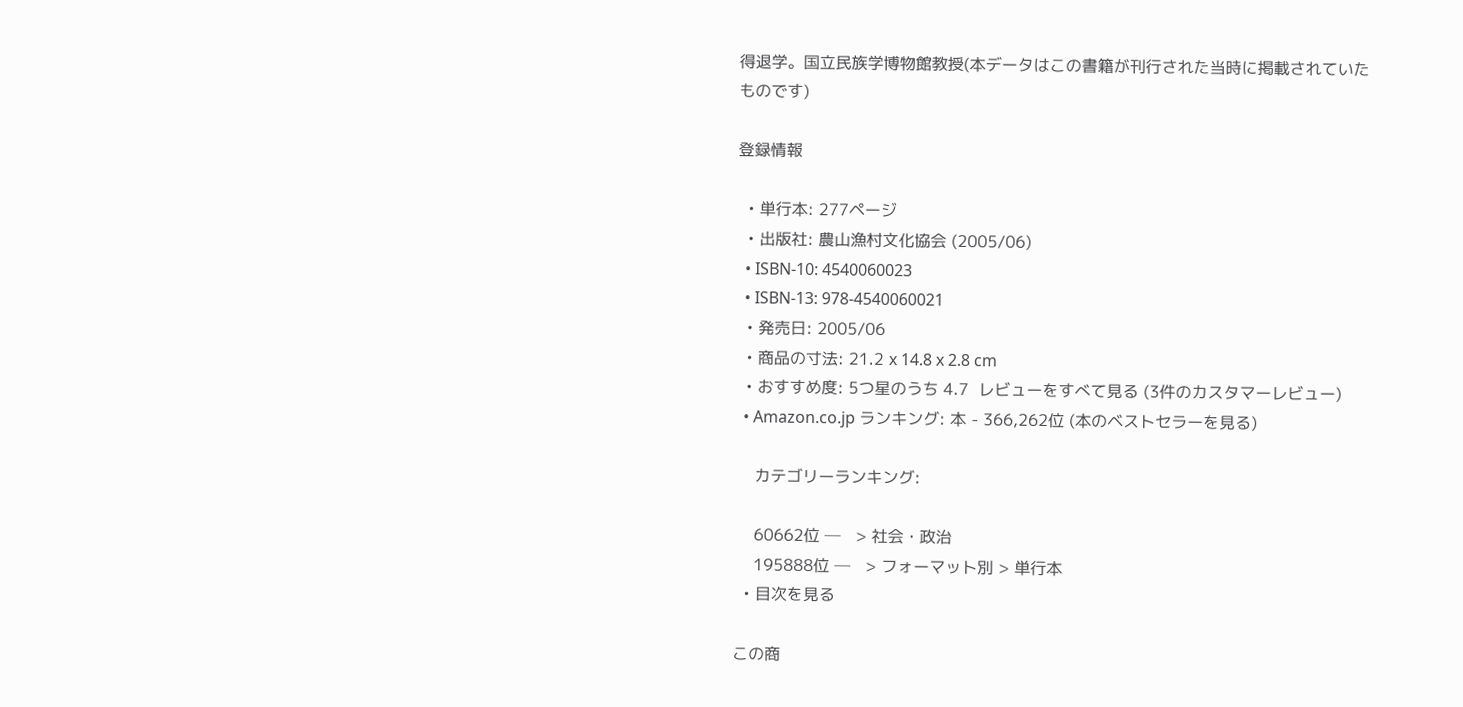得退学。国立民族学博物館教授(本データはこの書籍が刊行された当時に掲載されていたものです)

登録情報

  • 単行本: 277ページ
  • 出版社: 農山漁村文化協会 (2005/06)
  • ISBN-10: 4540060023
  • ISBN-13: 978-4540060021
  • 発売日: 2005/06
  • 商品の寸法: 21.2 x 14.8 x 2.8 cm
  • おすすめ度: 5つ星のうち 4.7  レビューをすべて見る (3件のカスタマーレビュー)
  • Amazon.co.jp ランキング: 本 - 366,262位 (本のベストセラーを見る)

    カテゴリーランキング:

    60662位 ─   > 社会・政治
    195888位 ─   > フォーマット別 > 単行本
  • 目次を見る

この商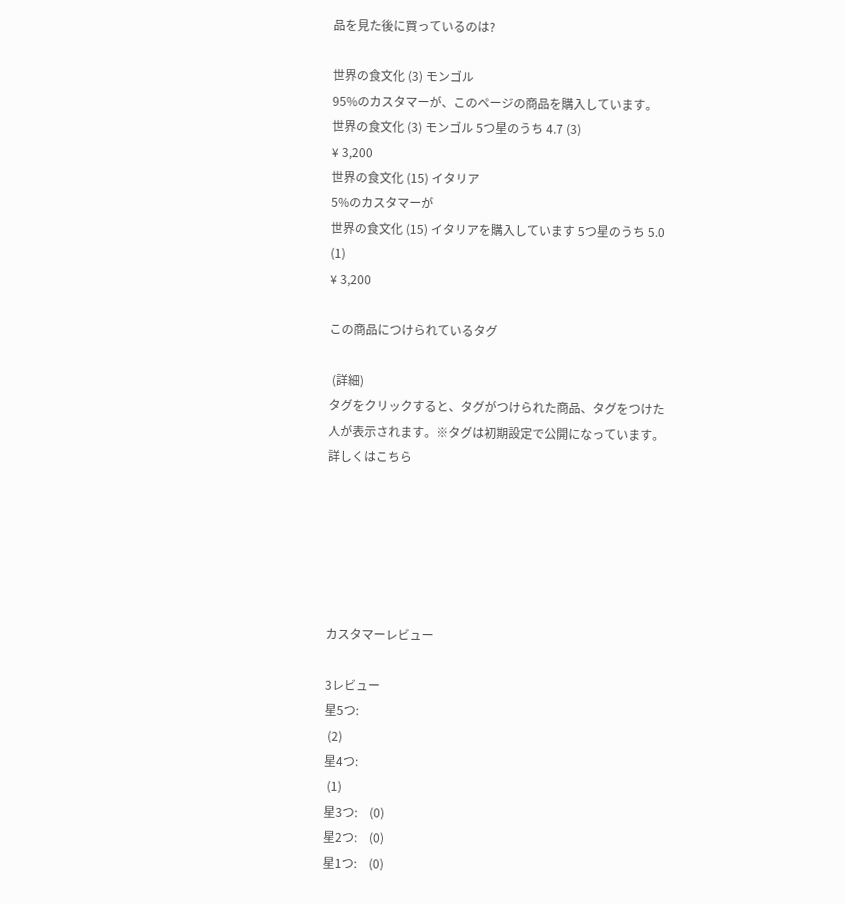品を見た後に買っているのは?

世界の食文化 (3) モンゴル
95%のカスタマーが、このページの商品を購入しています。
世界の食文化 (3) モンゴル 5つ星のうち 4.7 (3)
¥ 3,200
世界の食文化 (15) イタリア
5%のカスタマーが
世界の食文化 (15) イタリアを購入しています 5つ星のうち 5.0 (1)
¥ 3,200

この商品につけられているタグ

 (詳細)
タグをクリックすると、タグがつけられた商品、タグをつけた人が表示されます。※タグは初期設定で公開になっています。詳しくはこちら






カスタマーレビュー

3レビュー
星5つ:
 (2)
星4つ:
 (1)
星3つ:    (0)
星2つ:    (0)
星1つ:    (0)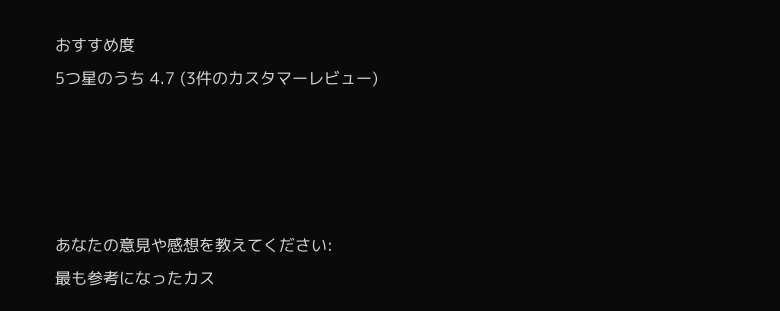おすすめ度
5つ星のうち 4.7 (3件のカスタマーレビュー)




あなたの意見や感想を教えてください:
最も参考になったカス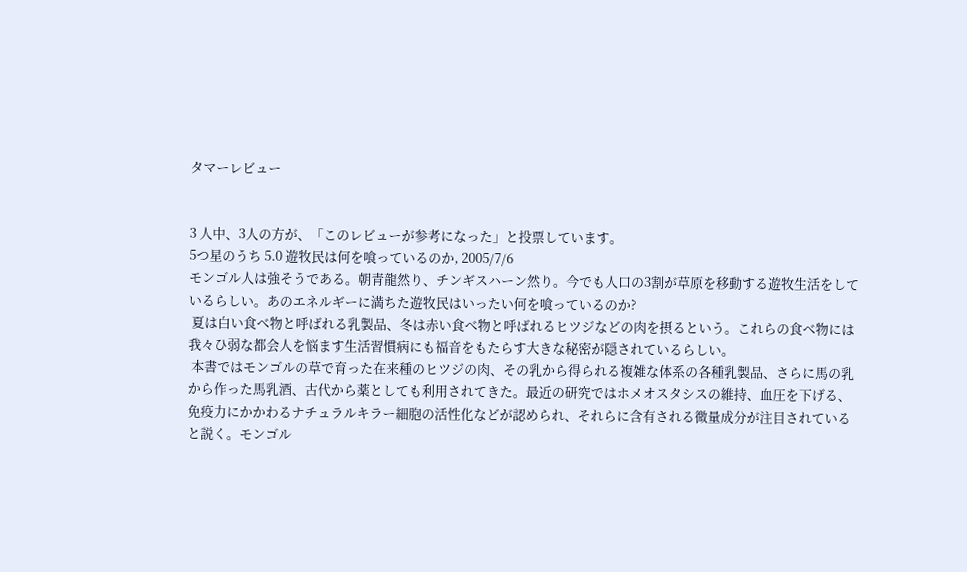タマーレビュー


3 人中、3人の方が、「このレビューが参考になった」と投票しています。
5つ星のうち 5.0 遊牧民は何を喰っているのか, 2005/7/6
モンゴル人は強そうである。朝青龍然り、チンギスハーン然り。今でも人口の3割が草原を移動する遊牧生活をしているらしい。あのエネルギーに満ちた遊牧民はいったい何を喰っているのか?
 夏は白い食べ物と呼ばれる乳製品、冬は赤い食べ物と呼ばれるヒツジなどの肉を摂るという。これらの食べ物には我々ひ弱な都会人を悩ます生活習慣病にも福音をもたらす大きな秘密が隠されているらしい。
 本書ではモンゴルの草で育った在来種のヒツジの肉、その乳から得られる複雑な体系の各種乳製品、さらに馬の乳から作った馬乳酒、古代から薬としても利用されてきた。最近の研究ではホメオスタシスの維持、血圧を下げる、免疫力にかかわるナチュラルキラー細胞の活性化などが認められ、それらに含有される微量成分が注目されていると説く。モンゴル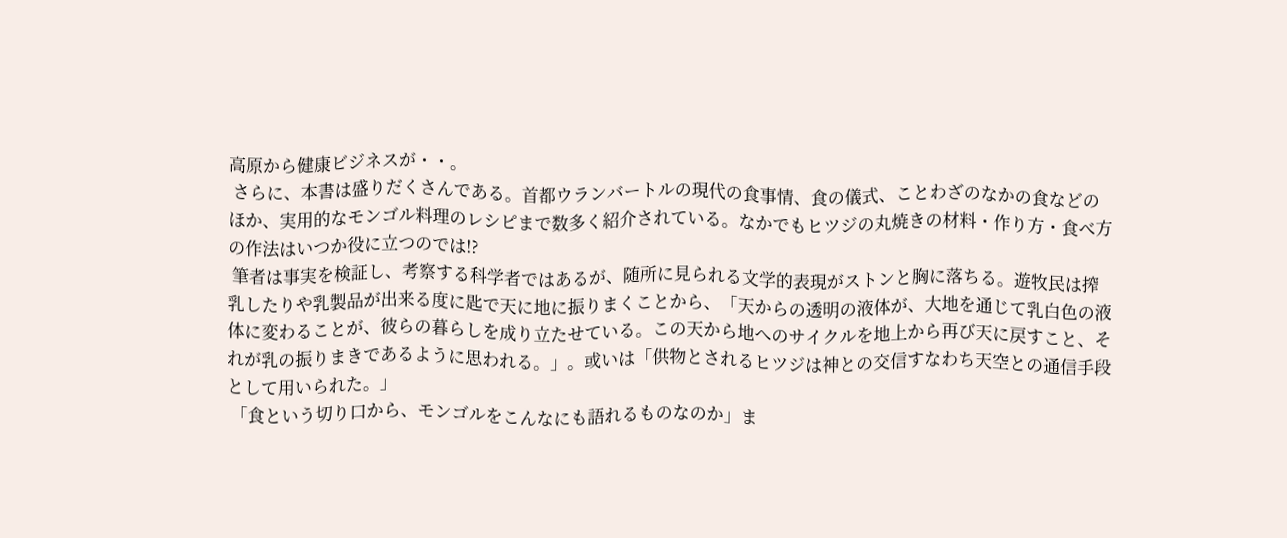高原から健康ビジネスが・・。
 さらに、本書は盛りだくさんである。首都ウランバートルの現代の食事情、食の儀式、ことわざのなかの食などのほか、実用的なモンゴル料理のレシピまで数多く紹介されている。なかでもヒツジの丸焼きの材料・作り方・食べ方の作法はいつか役に立つのでは!?
 筆者は事実を検証し、考察する科学者ではあるが、随所に見られる文学的表現がストンと胸に落ちる。遊牧民は搾乳したりや乳製品が出来る度に匙で天に地に振りまくことから、「天からの透明の液体が、大地を通じて乳白色の液体に変わることが、彼らの暮らしを成り立たせている。この天から地へのサイクルを地上から再び天に戻すこと、それが乳の振りまきであるように思われる。」。或いは「供物とされるヒツジは神との交信すなわち天空との通信手段として用いられた。」
 「食という切り口から、モンゴルをこんなにも語れるものなのか」ま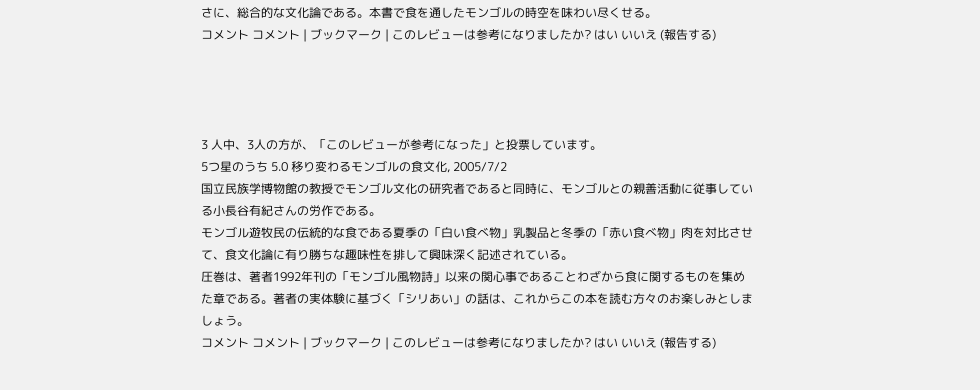さに、総合的な文化論である。本書で食を通したモンゴルの時空を味わい尽くせる。
コメント コメント | ブックマーク | このレビューは参考になりましたか? はい いいえ (報告する)




3 人中、3人の方が、「このレビューが参考になった」と投票しています。
5つ星のうち 5.0 移り変わるモンゴルの食文化, 2005/7/2
国立民族学博物館の教授でモンゴル文化の研究者であると同時に、モンゴルとの親善活動に従事している小長谷有紀さんの労作である。
モンゴル遊牧民の伝統的な食である夏季の「白い食べ物」乳製品と冬季の「赤い食べ物」肉を対比させて、食文化論に有り勝ちな趣味性を排して興味深く記述されている。
圧巻は、著者1992年刊の「モンゴル風物詩」以来の関心事であることわざから食に関するものを集めた章である。著者の実体験に基づく「シリあい」の話は、これからこの本を読む方々のお楽しみとしましょう。
コメント コメント | ブックマーク | このレビューは参考になりましたか? はい いいえ (報告する)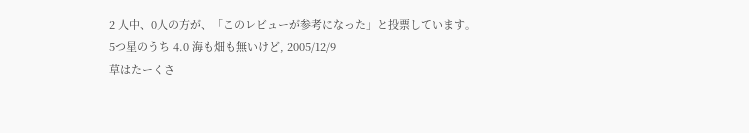2 人中、0人の方が、「このレビューが参考になった」と投票しています。
5つ星のうち 4.0 海も畑も無いけど, 2005/12/9
草はたーくさ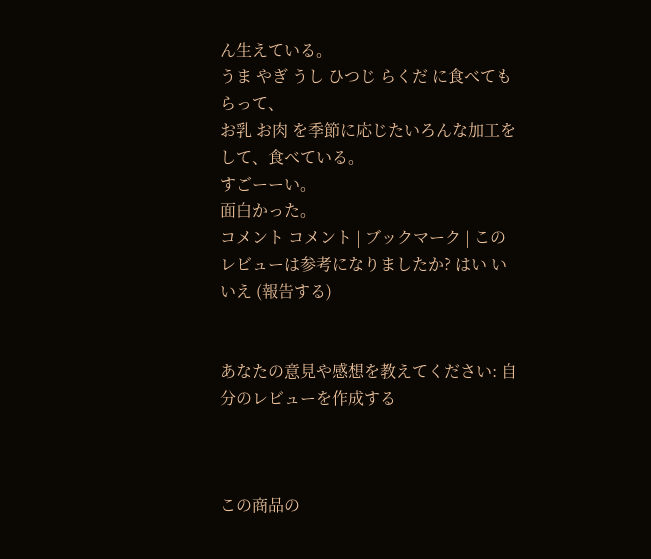ん生えている。
うま やぎ うし ひつじ らくだ に食べてもらって、
お乳 お肉 を季節に応じたいろんな加工をして、食べている。
すごーーい。
面白かった。
コメント コメント | ブックマーク | このレビューは参考になりましたか? はい いいえ (報告する)


あなたの意見や感想を教えてください: 自分のレビューを作成する



この商品の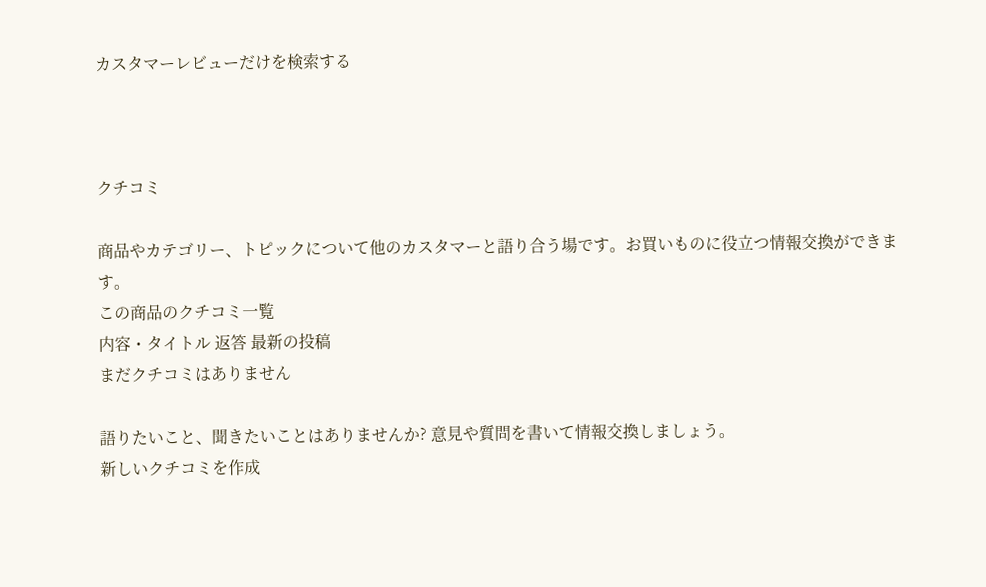カスタマーレビューだけを検索する



クチコミ

商品やカテゴリー、トピックについて他のカスタマーと語り合う場です。お買いものに役立つ情報交換ができます。
この商品のクチコミ一覧
内容・タイトル 返答 最新の投稿
まだクチコミはありません

語りたいこと、聞きたいことはありませんか? 意見や質問を書いて情報交換しましょう。
新しいクチコミを作成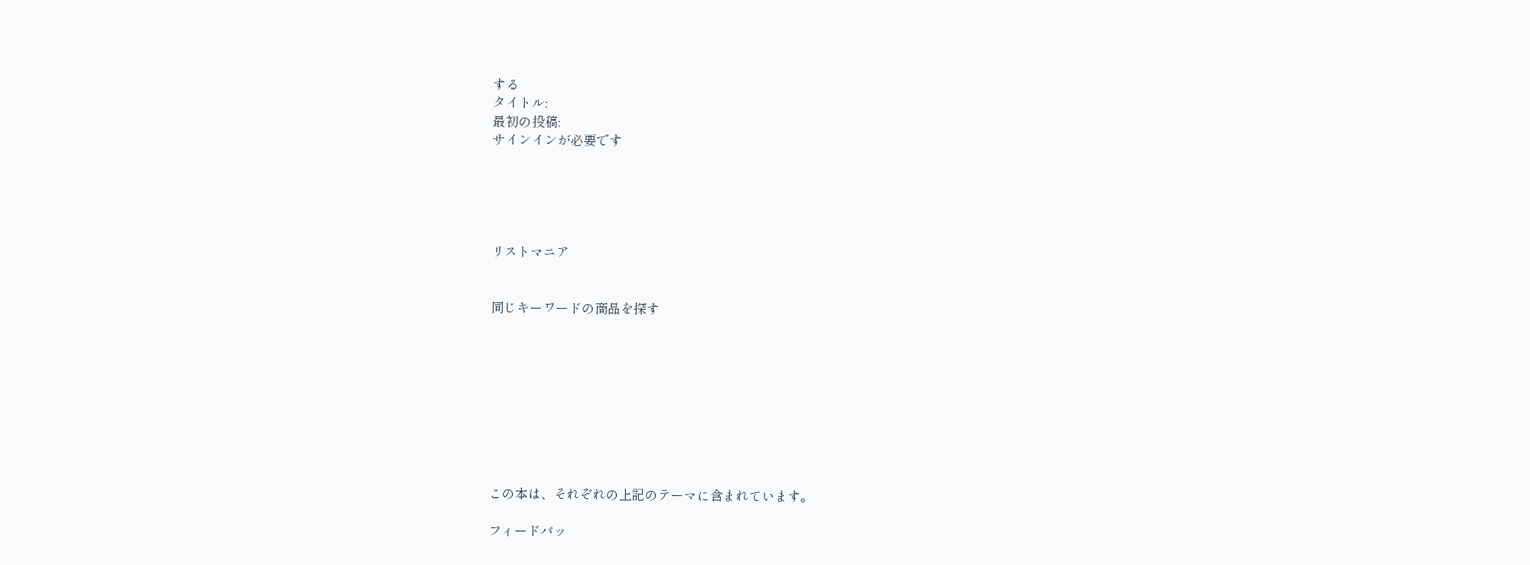する
タイトル:
最初の投稿:
サインインが必要です





リストマニア


同じキーワードの商品を探す









この本は、それぞれの上記のテーマに含まれています。

フィードバッ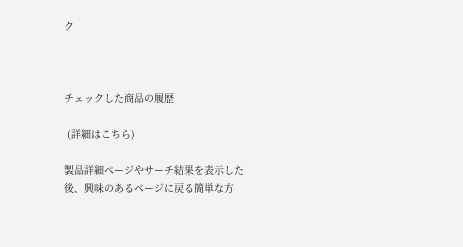ク



チェックした商品の履歴

 (詳細はこちら)

製品詳細ページやサーチ結果を表示した後、興味のあるページに戻る簡単な方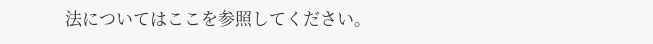法についてはここを参照してください。